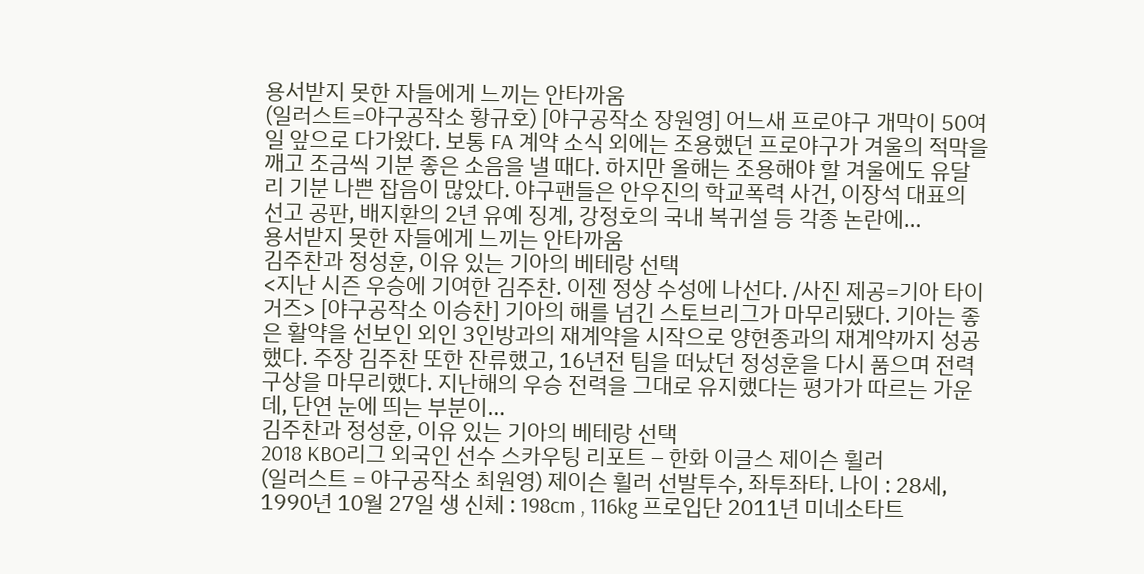용서받지 못한 자들에게 느끼는 안타까움
(일러스트=야구공작소 황규호) [야구공작소 장원영] 어느새 프로야구 개막이 50여 일 앞으로 다가왔다. 보통 FA 계약 소식 외에는 조용했던 프로야구가 겨울의 적막을 깨고 조금씩 기분 좋은 소음을 낼 때다. 하지만 올해는 조용해야 할 겨울에도 유달리 기분 나쁜 잡음이 많았다. 야구팬들은 안우진의 학교폭력 사건, 이장석 대표의 선고 공판, 배지환의 2년 유예 징계, 강정호의 국내 복귀설 등 각종 논란에…
용서받지 못한 자들에게 느끼는 안타까움
김주찬과 정성훈, 이유 있는 기아의 베테랑 선택
<지난 시즌 우승에 기여한 김주찬. 이젠 정상 수성에 나선다. /사진 제공=기아 타이거즈> [야구공작소 이승찬] 기아의 해를 넘긴 스토브리그가 마무리됐다. 기아는 좋은 활약을 선보인 외인 3인방과의 재계약을 시작으로 양현종과의 재계약까지 성공했다. 주장 김주찬 또한 잔류했고, 16년전 팀을 떠났던 정성훈을 다시 품으며 전력 구상을 마무리했다. 지난해의 우승 전력을 그대로 유지했다는 평가가 따르는 가운데, 단연 눈에 띄는 부분이…
김주찬과 정성훈, 이유 있는 기아의 베테랑 선택
2018 KBO리그 외국인 선수 스카우팅 리포트 – 한화 이글스 제이슨 휠러
(일러스트 = 야구공작소 최원영) 제이슨 휠러 선발투수, 좌투좌타. 나이 : 28세, 1990년 10월 27일 생 신체 : 198cm , 116kg 프로입단 2011년 미네소타트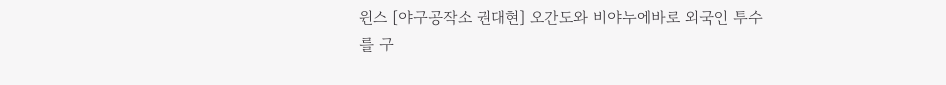윈스 [야구공작소 권대현] 오간도와 비야누에바로 외국인 투수를 구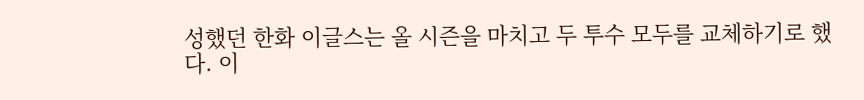성했던 한화 이글스는 올 시즌을 마치고 두 투수 모두를 교체하기로 했다. 이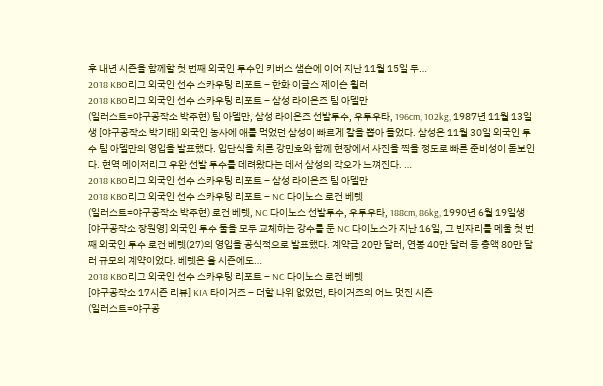후 내년 시즌을 함께할 첫 번째 외국인 투수인 키버스 샘슨에 이어 지난 11월 15일 두…
2018 KBO리그 외국인 선수 스카우팅 리포트 – 한화 이글스 제이슨 휠러
2018 KBO리그 외국인 선수 스카우팅 리포트 – 삼성 라이온즈 팀 아델만
(일러스트=야구공작소 박주현) 팀 아델만, 삼성 라이온즈 선발투수, 우투우타, 196cm, 102kg, 1987년 11월 13일생 [야구공작소 박기태] 외국인 농사에 애를 먹었던 삼성이 빠르게 칼을 뽑아 들었다. 삼성은 11월 30일 외국인 투수 팀 아델만의 영입을 발표했다. 입단식을 치른 강민호와 함께 현장에서 사진을 찍을 정도로 빠른 준비성이 돋보인다. 현역 메이저리그 우완 선발 투수를 데려왔다는 데서 삼성의 각오가 느껴진다. …
2018 KBO리그 외국인 선수 스카우팅 리포트 – 삼성 라이온즈 팀 아델만
2018 KBO리그 외국인 선수 스카우팅 리포트 – NC 다이노스 로건 베렛
(일러스트=야구공작소 박주현) 로건 베렛, NC 다이노스 선발투수, 우투우타, 188cm, 86kg, 1990년 6월 19일생 [야구공작소 장원영] 외국인 투수 둘을 모두 교체하는 강수를 둔 NC 다이노스가 지난 16일, 그 빈자리를 메울 첫 번째 외국인 투수 로건 베렛(27)의 영입을 공식적으로 발표했다. 계약금 20만 달러, 연봉 40만 달러 등 총액 80만 달러 규모의 계약이었다. 베렛은 올 시즌에도…
2018 KBO리그 외국인 선수 스카우팅 리포트 – NC 다이노스 로건 베렛
[야구공작소 17시즌 리뷰] KIA 타이거즈 – 더할 나위 없었던, 타이거즈의 어느 멋진 시즌
(일러스트=야구공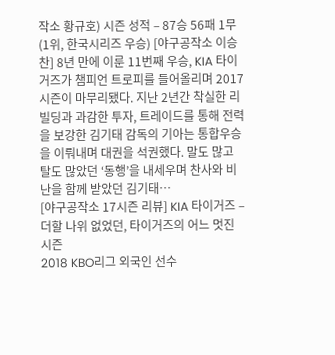작소 황규호) 시즌 성적 – 87승 56패 1무 (1위, 한국시리즈 우승) [야구공작소 이승찬] 8년 만에 이룬 11번째 우승, KIA 타이거즈가 챔피언 트로피를 들어올리며 2017시즌이 마무리됐다. 지난 2년간 착실한 리빌딩과 과감한 투자, 트레이드를 통해 전력을 보강한 김기태 감독의 기아는 통합우승을 이뤄내며 대권을 석권했다. 말도 많고 탈도 많았던 ‘동행’을 내세우며 찬사와 비난을 함께 받았던 김기태…
[야구공작소 17시즌 리뷰] KIA 타이거즈 – 더할 나위 없었던, 타이거즈의 어느 멋진 시즌
2018 KBO리그 외국인 선수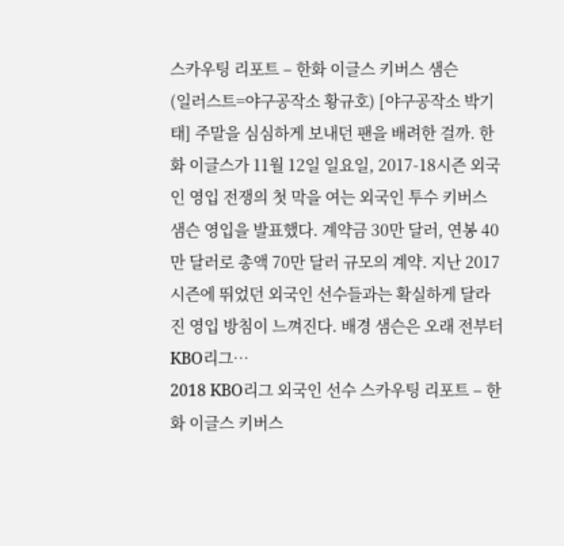스카우팅 리포트 – 한화 이글스 키버스 샘슨
(일러스트=야구공작소 황규호) [야구공작소 박기태] 주말을 심심하게 보내던 팬을 배려한 걸까. 한화 이글스가 11월 12일 일요일, 2017-18시즌 외국인 영입 전쟁의 첫 막을 여는 외국인 투수 키버스 샘슨 영입을 발표했다. 계약금 30만 달러, 연봉 40만 달러로 총액 70만 달러 규모의 계약. 지난 2017시즌에 뛰었던 외국인 선수들과는 확실하게 달라진 영입 방침이 느껴진다. 배경 샘슨은 오래 전부터 KBO리그…
2018 KBO리그 외국인 선수 스카우팅 리포트 – 한화 이글스 키버스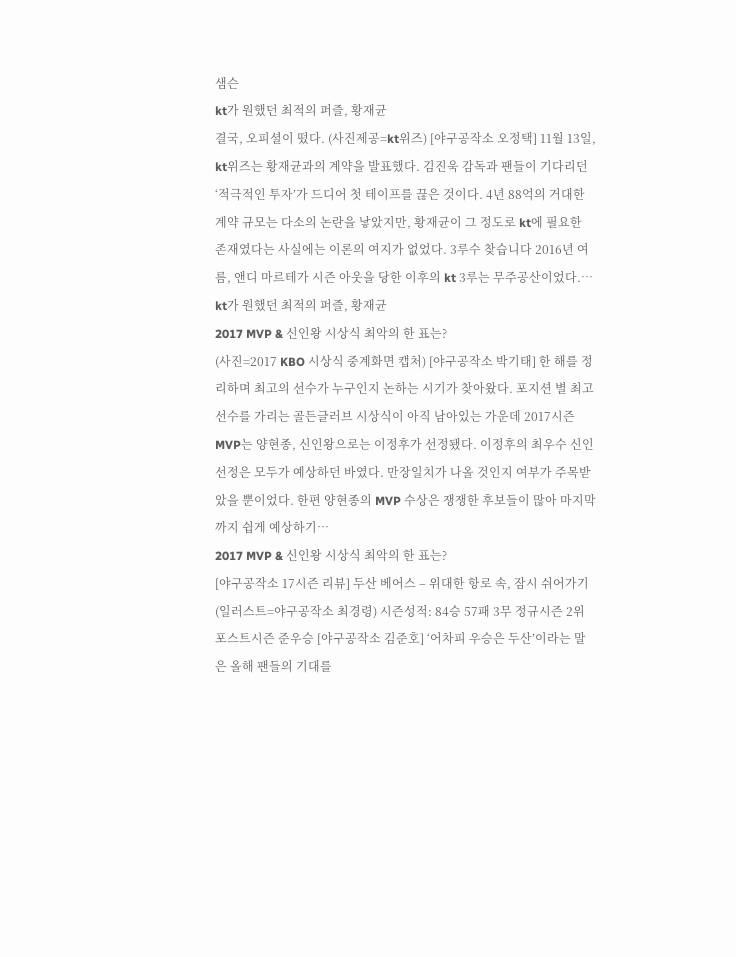샘슨
kt가 원했던 최적의 퍼즐, 황재균
결국, 오피셜이 떴다. (사진제공=kt위즈) [야구공작소 오정택] 11월 13일, kt위즈는 황재균과의 계약을 발표했다. 김진욱 감독과 팬들이 기다리던 ‘적극적인 투자’가 드디어 첫 테이프를 끊은 것이다. 4년 88억의 거대한 계약 규모는 다소의 논란을 낳았지만, 황재균이 그 정도로 kt에 필요한 존재였다는 사실에는 이론의 여지가 없었다. 3루수 찾습니다 2016년 여름, 앤디 마르테가 시즌 아웃을 당한 이후의 kt 3루는 무주공산이었다.…
kt가 원했던 최적의 퍼즐, 황재균
2017 MVP & 신인왕 시상식 최악의 한 표는?
(사진=2017 KBO 시상식 중계화면 캡처) [야구공작소 박기태] 한 해를 정리하며 최고의 선수가 누구인지 논하는 시기가 찾아왔다. 포지션 별 최고 선수를 가리는 골든글러브 시상식이 아직 남아있는 가운데 2017시즌 MVP는 양현종, 신인왕으로는 이정후가 선정됐다. 이정후의 최우수 신인 선정은 모두가 예상하던 바였다. 만장일치가 나올 것인지 여부가 주목받았을 뿐이었다. 한편 양현종의 MVP 수상은 쟁쟁한 후보들이 많아 마지막까지 쉽게 예상하기…
2017 MVP & 신인왕 시상식 최악의 한 표는?
[야구공작소 17시즌 리뷰] 두산 베어스 – 위대한 항로 속, 잠시 쉬어가기
(일러스트=야구공작소 최경령) 시즌성적: 84승 57패 3무 정규시즌 2위 포스트시즌 준우승 [야구공작소 김준호] ‘어차피 우승은 두산’이라는 말은 올해 팬들의 기대를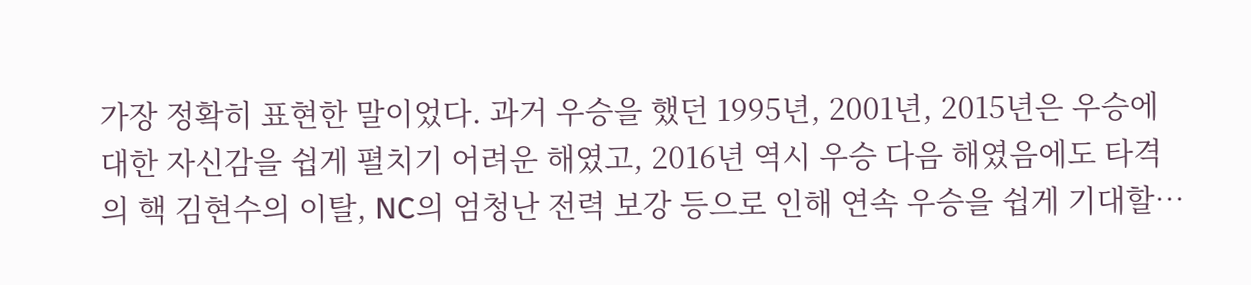가장 정확히 표현한 말이었다. 과거 우승을 했던 1995년, 2001년, 2015년은 우승에 대한 자신감을 쉽게 펼치기 어려운 해였고, 2016년 역시 우승 다음 해였음에도 타격의 핵 김현수의 이탈, NC의 엄청난 전력 보강 등으로 인해 연속 우승을 쉽게 기대할…